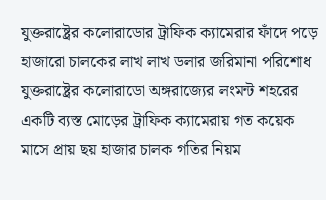যুক্তরাষ্ট্রের কলোরাডোর ট্রাফিক ক্যামেরার ফাঁদে পড়ে হাজারো চালকের লাখ লাখ ডলার জরিমানা পরিশোধ
যুক্তরাষ্ট্রের কলোরাডো অঙ্গরাজ্যের লংমন্ট শহরের একটি ব্যস্ত মোড়ের ট্রাফিক ক্যামেরায় গত কয়েক মাসে প্রায় ছয় হাজার চালক গতির নিয়ম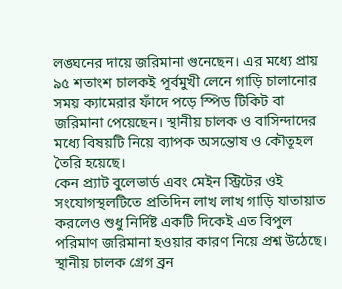লঙ্ঘনের দায়ে জরিমানা গুনেছেন। এর মধ্যে প্রায় ৯৫ শতাংশ চালকই পূর্বমুখী লেনে গাড়ি চালানোর সময় ক্যামেরার ফাঁদে পড়ে স্পিড টিকিট বা জরিমানা পেয়েছেন। স্থানীয় চালক ও বাসিন্দাদের মধ্যে বিষয়টি নিয়ে ব্যাপক অসন্তোষ ও কৌতূহল তৈরি হয়েছে।
কেন প্র্যাট বুলেভার্ড এবং মেইন স্ট্রিটের ওই সংযোগস্থলটিতে প্রতিদিন লাখ লাখ গাড়ি যাতায়াত করলেও শুধু নির্দিষ্ট একটি দিকেই এত বিপুল পরিমাণ জরিমানা হওয়ার কারণ নিয়ে প্রশ্ন উঠেছে। স্থানীয় চালক গ্রেগ ব্রন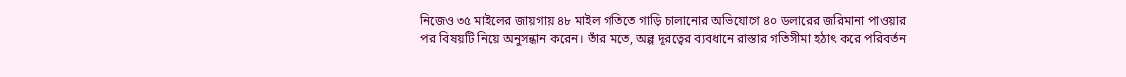নিজেও ৩৫ মাইলের জায়গায় ৪৮ মাইল গতিতে গাড়ি চালানোর অভিযোগে ৪০ ডলারের জরিমানা পাওয়ার পর বিষয়টি নিয়ে অনুসন্ধান করেন। তাঁর মতে, অল্প দূরত্বের ব্যবধানে রাস্তার গতিসীমা হঠাৎ করে পরিবর্তন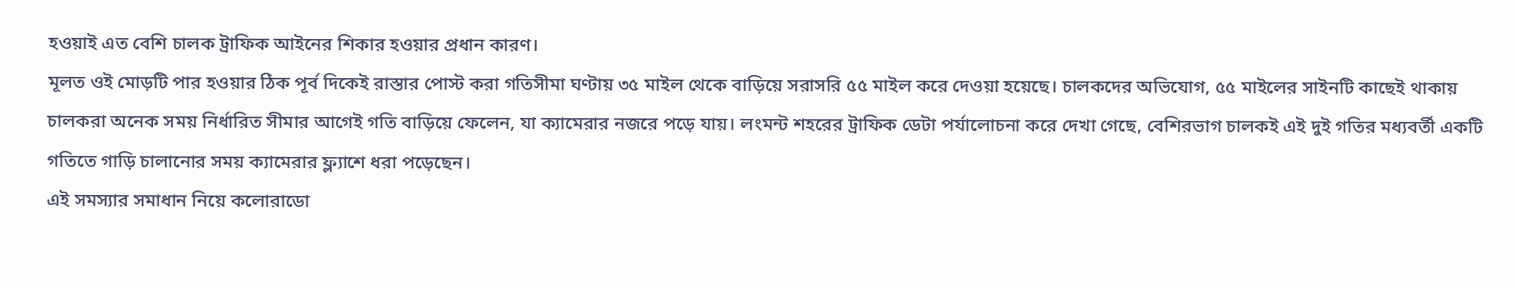হওয়াই এত বেশি চালক ট্রাফিক আইনের শিকার হওয়ার প্রধান কারণ।
মূলত ওই মোড়টি পার হওয়ার ঠিক পূর্ব দিকেই রাস্তার পোস্ট করা গতিসীমা ঘণ্টায় ৩৫ মাইল থেকে বাড়িয়ে সরাসরি ৫৫ মাইল করে দেওয়া হয়েছে। চালকদের অভিযোগ, ৫৫ মাইলের সাইনটি কাছেই থাকায় চালকরা অনেক সময় নির্ধারিত সীমার আগেই গতি বাড়িয়ে ফেলেন, যা ক্যামেরার নজরে পড়ে যায়। লংমন্ট শহরের ট্রাফিক ডেটা পর্যালোচনা করে দেখা গেছে, বেশিরভাগ চালকই এই দুই গতির মধ্যবর্তী একটি গতিতে গাড়ি চালানোর সময় ক্যামেরার ফ্ল্যাশে ধরা পড়েছেন।
এই সমস্যার সমাধান নিয়ে কলোরাডো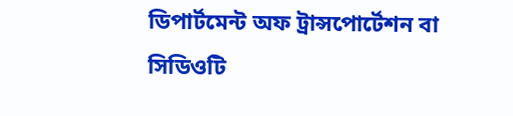ডিপার্টমেন্ট অফ ট্রান্সপোর্টেশন বা সিডিওটি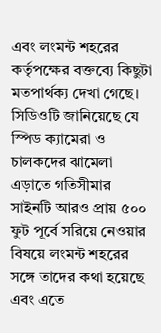এবং লংমন্ট শহরের কর্তৃপক্ষের বক্তব্যে কিছুটা মতপার্থক্য দেখা গেছে। সিডিওটি জানিয়েছে যে স্পিড ক্যামেরা ও চালকদের ঝামেলা এড়াতে গতিসীমার সাইনটি আরও প্রায় ৫০০ ফুট পূর্বে সরিয়ে নেওয়ার বিষয়ে লংমন্ট শহরের সঙ্গে তাদের কথা হয়েছে এবং এতে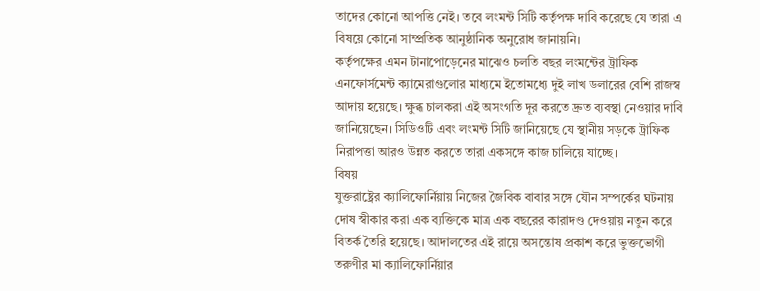তাদের কোনো আপত্তি নেই। তবে লংমন্ট সিটি কর্তৃপক্ষ দাবি করেছে যে তারা এ বিষয়ে কোনো সাম্প্রতিক আনুষ্ঠানিক অনুরোধ জানায়নি।
কর্তৃপক্ষের এমন টানাপোড়েনের মাঝেও চলতি বছর লংমন্টের ট্রাফিক এনফোর্সমেন্ট ক্যামেরাগুলোর মাধ্যমে ইতোমধ্যে দুই লাখ ডলারের বেশি রাজস্ব আদায় হয়েছে। ক্ষুব্ধ চালকরা এই অসংগতি দূর করতে দ্রুত ব্যবস্থা নেওয়ার দাবি জানিয়েছেন। সিডিওটি এবং লংমন্ট সিটি জানিয়েছে যে স্থানীয় সড়কে ট্রাফিক নিরাপত্তা আরও উন্নত করতে তারা একসঙ্গে কাজ চালিয়ে যাচ্ছে।
বিষয়
যুক্তরাষ্ট্রের ক্যালিফোর্নিয়ায় নিজের জৈবিক বাবার সঙ্গে যৌন সম্পর্কের ঘটনায় দোষ স্বীকার করা এক ব্যক্তিকে মাত্র এক বছরের কারাদণ্ড দেওয়ায় নতুন করে বিতর্ক তৈরি হয়েছে। আদালতের এই রায়ে অসন্তোষ প্রকাশ করে ভুক্তভোগী তরুণীর মা ক্যালিফোর্নিয়ার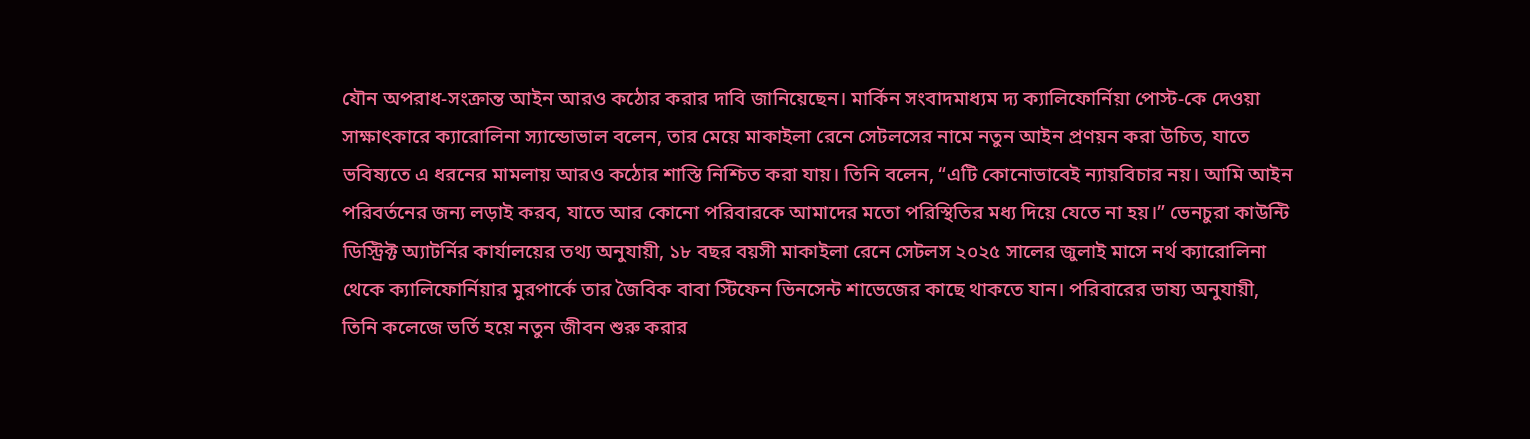যৌন অপরাধ-সংক্রান্ত আইন আরও কঠোর করার দাবি জানিয়েছেন। মার্কিন সংবাদমাধ্যম দ্য ক্যালিফোর্নিয়া পোস্ট-কে দেওয়া সাক্ষাৎকারে ক্যারোলিনা স্যান্ডোভাল বলেন, তার মেয়ে মাকাইলা রেনে সেটলসের নামে নতুন আইন প্রণয়ন করা উচিত, যাতে ভবিষ্যতে এ ধরনের মামলায় আরও কঠোর শাস্তি নিশ্চিত করা যায়। তিনি বলেন, “এটি কোনোভাবেই ন্যায়বিচার নয়। আমি আইন পরিবর্তনের জন্য লড়াই করব, যাতে আর কোনো পরিবারকে আমাদের মতো পরিস্থিতির মধ্য দিয়ে যেতে না হয়।” ভেনচুরা কাউন্টি ডিস্ট্রিক্ট অ্যাটর্নির কার্যালয়ের তথ্য অনুযায়ী, ১৮ বছর বয়সী মাকাইলা রেনে সেটলস ২০২৫ সালের জুলাই মাসে নর্থ ক্যারোলিনা থেকে ক্যালিফোর্নিয়ার মুরপার্কে তার জৈবিক বাবা স্টিফেন ভিনসেন্ট শাভেজের কাছে থাকতে যান। পরিবারের ভাষ্য অনুযায়ী, তিনি কলেজে ভর্তি হয়ে নতুন জীবন শুরু করার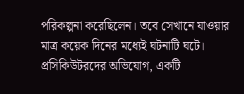পরিকল্পনা করেছিলেন। তবে সেখানে যাওয়ার মাত্র কয়েক দিনের মধ্যেই ঘটনাটি ঘটে। প্রসিকিউটরদের অভিযোগ, একটি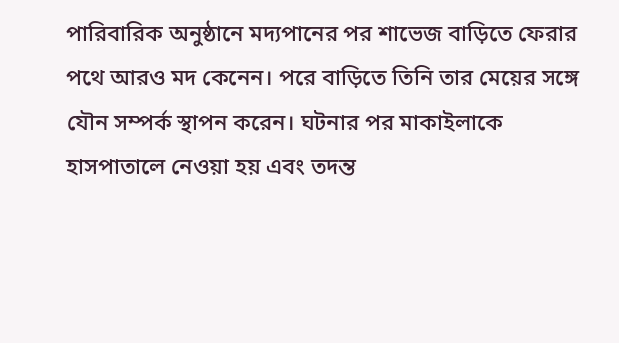পারিবারিক অনুষ্ঠানে মদ্যপানের পর শাভেজ বাড়িতে ফেরার পথে আরও মদ কেনেন। পরে বাড়িতে তিনি তার মেয়ের সঙ্গে যৌন সম্পর্ক স্থাপন করেন। ঘটনার পর মাকাইলাকে হাসপাতালে নেওয়া হয় এবং তদন্ত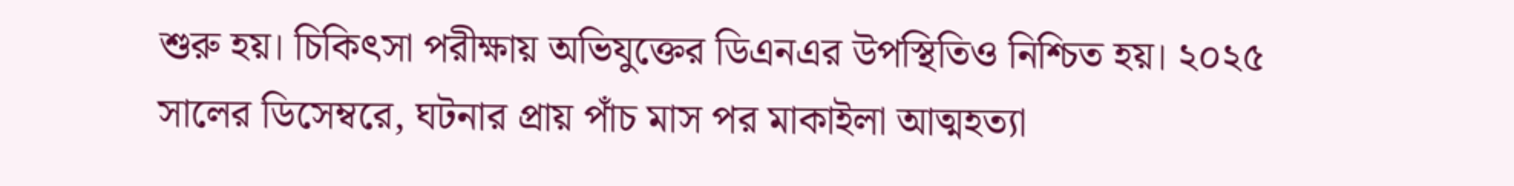শুরু হয়। চিকিৎসা পরীক্ষায় অভিযুক্তের ডিএনএর উপস্থিতিও নিশ্চিত হয়। ২০২৫ সালের ডিসেম্বরে, ঘটনার প্রায় পাঁচ মাস পর মাকাইলা আত্মহত্যা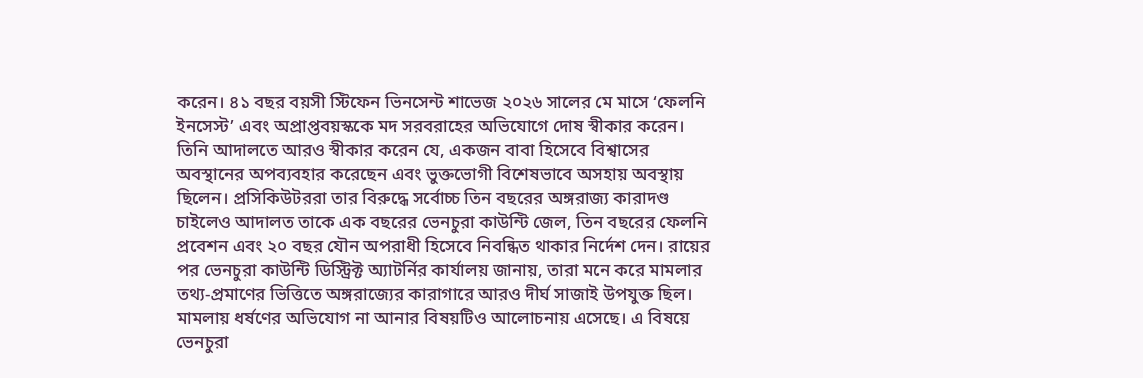করেন। ৪১ বছর বয়সী স্টিফেন ভিনসেন্ট শাভেজ ২০২৬ সালের মে মাসে ‘ফেলনি ইনসেস্ট’ এবং অপ্রাপ্তবয়স্ককে মদ সরবরাহের অভিযোগে দোষ স্বীকার করেন। তিনি আদালতে আরও স্বীকার করেন যে, একজন বাবা হিসেবে বিশ্বাসের অবস্থানের অপব্যবহার করেছেন এবং ভুক্তভোগী বিশেষভাবে অসহায় অবস্থায় ছিলেন। প্রসিকিউটররা তার বিরুদ্ধে সর্বোচ্চ তিন বছরের অঙ্গরাজ্য কারাদণ্ড চাইলেও আদালত তাকে এক বছরের ভেনচুরা কাউন্টি জেল, তিন বছরের ফেলনি প্রবেশন এবং ২০ বছর যৌন অপরাধী হিসেবে নিবন্ধিত থাকার নির্দেশ দেন। রায়ের পর ভেনচুরা কাউন্টি ডিস্ট্রিক্ট অ্যাটর্নির কার্যালয় জানায়, তারা মনে করে মামলার তথ্য-প্রমাণের ভিত্তিতে অঙ্গরাজ্যের কারাগারে আরও দীর্ঘ সাজাই উপযুক্ত ছিল। মামলায় ধর্ষণের অভিযোগ না আনার বিষয়টিও আলোচনায় এসেছে। এ বিষয়ে ভেনচুরা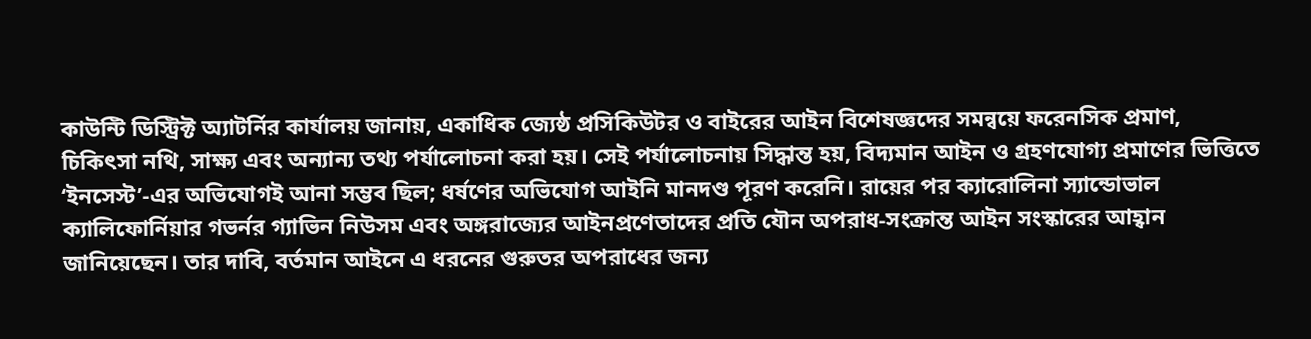কাউন্টি ডিস্ট্রিক্ট অ্যাটর্নির কার্যালয় জানায়, একাধিক জ্যেষ্ঠ প্রসিকিউটর ও বাইরের আইন বিশেষজ্ঞদের সমন্বয়ে ফরেনসিক প্রমাণ, চিকিৎসা নথি, সাক্ষ্য এবং অন্যান্য তথ্য পর্যালোচনা করা হয়। সেই পর্যালোচনায় সিদ্ধান্ত হয়, বিদ্যমান আইন ও গ্রহণযোগ্য প্রমাণের ভিত্তিতে ‘ইনসেস্ট’-এর অভিযোগই আনা সম্ভব ছিল; ধর্ষণের অভিযোগ আইনি মানদণ্ড পূরণ করেনি। রায়ের পর ক্যারোলিনা স্যান্ডোভাল ক্যালিফোর্নিয়ার গভর্নর গ্যাভিন নিউসম এবং অঙ্গরাজ্যের আইনপ্রণেতাদের প্রতি যৌন অপরাধ-সংক্রান্ত আইন সংস্কারের আহ্বান জানিয়েছেন। তার দাবি, বর্তমান আইনে এ ধরনের গুরুতর অপরাধের জন্য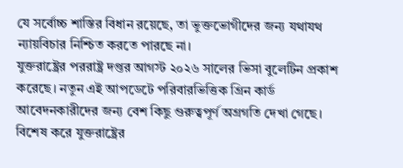যে সর্বোচ্চ শাস্তির বিধান রয়েছে, তা ভুক্তভোগীদের জন্য যথাযথ ন্যায়বিচার নিশ্চিত করতে পারছে না।
যুক্তরাষ্ট্রের পররাষ্ট্র দপ্তর আগস্ট ২০২৬ সালের ভিসা বুলেটিন প্রকাশ করেছে। নতুন এই আপডেটে পরিবারভিত্তিক গ্রিন কার্ড আবেদনকারীদের জন্য বেশ কিছু গুরুত্বপূর্ণ অগ্রগতি দেখা গেছে। বিশেষ করে যুক্তরাষ্ট্রের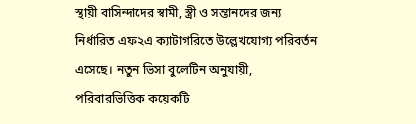স্থায়ী বাসিন্দাদের স্বামী, স্ত্রী ও সন্তানদের জন্য নির্ধারিত এফ২এ ক্যাটাগরিতে উল্লেখযোগ্য পরিবর্তন এসেছে। নতুন ভিসা বুলেটিন অনুযায়ী, পরিবারভিত্তিক কয়েকটি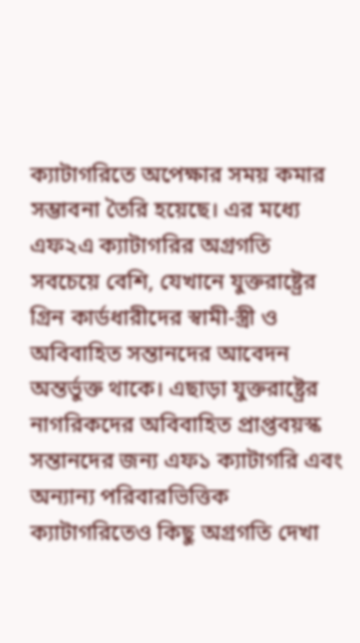ক্যাটাগরিতে অপেক্ষার সময় কমার সম্ভাবনা তৈরি হয়েছে। এর মধ্যে এফ২এ ক্যাটাগরির অগ্রগতি সবচেয়ে বেশি, যেখানে যুক্তরাষ্ট্রের গ্রিন কার্ডধারীদের স্বামী-স্ত্রী ও অবিবাহিত সন্তানদের আবেদন অন্তর্ভুক্ত থাকে। এছাড়া যুক্তরাষ্ট্রের নাগরিকদের অবিবাহিত প্রাপ্তবয়স্ক সন্তানদের জন্য এফ১ ক্যাটাগরি এবং অন্যান্য পরিবারভিত্তিক ক্যাটাগরিতেও কিছু অগ্রগতি দেখা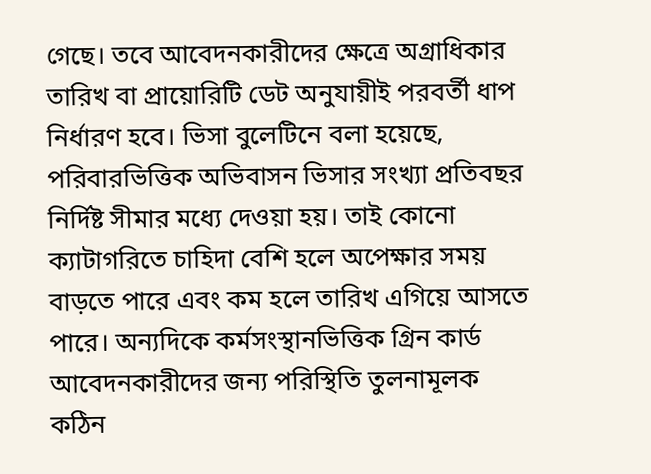গেছে। তবে আবেদনকারীদের ক্ষেত্রে অগ্রাধিকার তারিখ বা প্রায়োরিটি ডেট অনুযায়ীই পরবর্তী ধাপ নির্ধারণ হবে। ভিসা বুলেটিনে বলা হয়েছে, পরিবারভিত্তিক অভিবাসন ভিসার সংখ্যা প্রতিবছর নির্দিষ্ট সীমার মধ্যে দেওয়া হয়। তাই কোনো ক্যাটাগরিতে চাহিদা বেশি হলে অপেক্ষার সময় বাড়তে পারে এবং কম হলে তারিখ এগিয়ে আসতে পারে। অন্যদিকে কর্মসংস্থানভিত্তিক গ্রিন কার্ড আবেদনকারীদের জন্য পরিস্থিতি তুলনামূলক কঠিন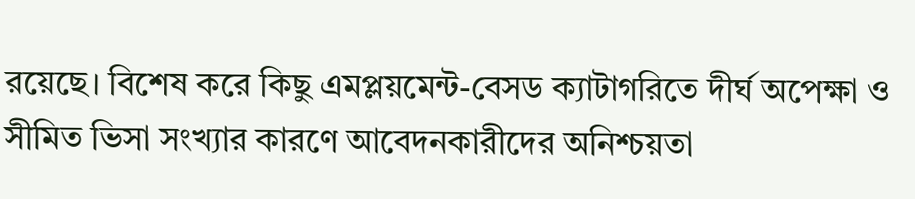রয়েছে। বিশেষ করে কিছু এমপ্লয়মেন্ট-বেসড ক্যাটাগরিতে দীর্ঘ অপেক্ষা ও সীমিত ভিসা সংখ্যার কারণে আবেদনকারীদের অনিশ্চয়তা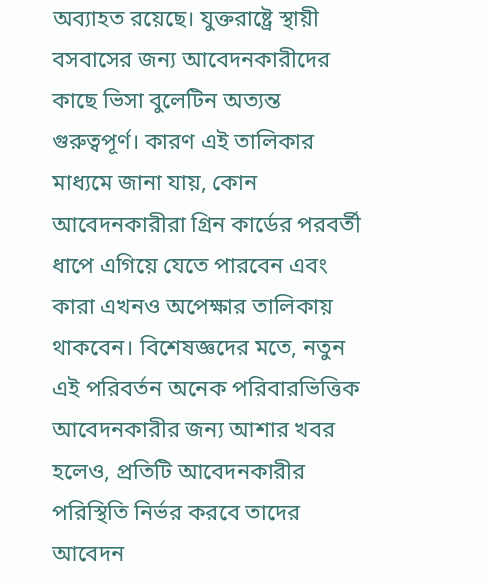অব্যাহত রয়েছে। যুক্তরাষ্ট্রে স্থায়ী বসবাসের জন্য আবেদনকারীদের কাছে ভিসা বুলেটিন অত্যন্ত গুরুত্বপূর্ণ। কারণ এই তালিকার মাধ্যমে জানা যায়, কোন আবেদনকারীরা গ্রিন কার্ডের পরবর্তী ধাপে এগিয়ে যেতে পারবেন এবং কারা এখনও অপেক্ষার তালিকায় থাকবেন। বিশেষজ্ঞদের মতে, নতুন এই পরিবর্তন অনেক পরিবারভিত্তিক আবেদনকারীর জন্য আশার খবর হলেও, প্রতিটি আবেদনকারীর পরিস্থিতি নির্ভর করবে তাদের আবেদন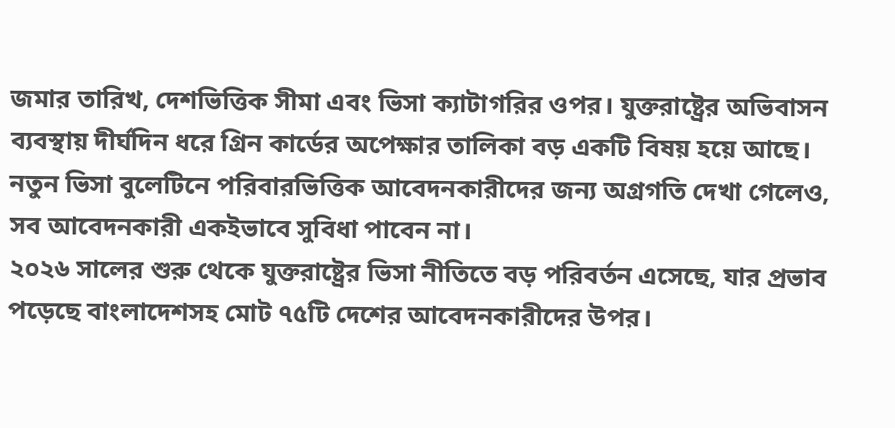জমার তারিখ, দেশভিত্তিক সীমা এবং ভিসা ক্যাটাগরির ওপর। যুক্তরাষ্ট্রের অভিবাসন ব্যবস্থায় দীর্ঘদিন ধরে গ্রিন কার্ডের অপেক্ষার তালিকা বড় একটি বিষয় হয়ে আছে। নতুন ভিসা বুলেটিনে পরিবারভিত্তিক আবেদনকারীদের জন্য অগ্রগতি দেখা গেলেও, সব আবেদনকারী একইভাবে সুবিধা পাবেন না।
২০২৬ সালের শুরু থেকে যুক্তরাষ্ট্রের ভিসা নীতিতে বড় পরিবর্তন এসেছে, যার প্রভাব পড়েছে বাংলাদেশসহ মোট ৭৫টি দেশের আবেদনকারীদের উপর।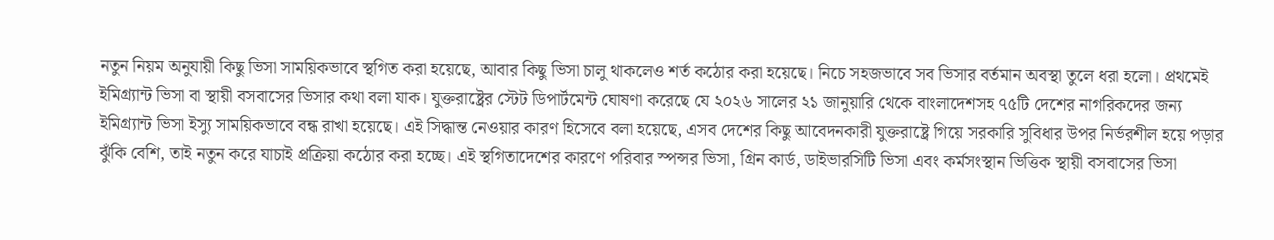নতুন নিয়ম অনুযায়ী কিছু ভিসা সাময়িকভাবে স্থগিত করা হয়েছে, আবার কিছু ভিসা চালু থাকলেও শর্ত কঠোর করা হয়েছে। নিচে সহজভাবে সব ভিসার বর্তমান অবস্থা তুলে ধরা হলো। প্রথমেই ইমিগ্র্যান্ট ভিসা বা স্থায়ী বসবাসের ভিসার কথা বলা যাক। যুক্তরাষ্ট্রের স্টেট ডিপার্টমেন্ট ঘোষণা করেছে যে ২০২৬ সালের ২১ জানুয়ারি থেকে বাংলাদেশসহ ৭৫টি দেশের নাগরিকদের জন্য ইমিগ্র্যান্ট ভিসা ইস্যু সাময়িকভাবে বন্ধ রাখা হয়েছে। এই সিদ্ধান্ত নেওয়ার কারণ হিসেবে বলা হয়েছে, এসব দেশের কিছু আবেদনকারী যুক্তরাষ্ট্রে গিয়ে সরকারি সুবিধার উপর নির্ভরশীল হয়ে পড়ার ঝুঁকি বেশি, তাই নতুন করে যাচাই প্রক্রিয়া কঠোর করা হচ্ছে। এই স্থগিতাদেশের কারণে পরিবার স্পন্সর ভিসা, গ্রিন কার্ড, ডাইভারসিটি ভিসা এবং কর্মসংস্থান ভিত্তিক স্থায়ী বসবাসের ভিসা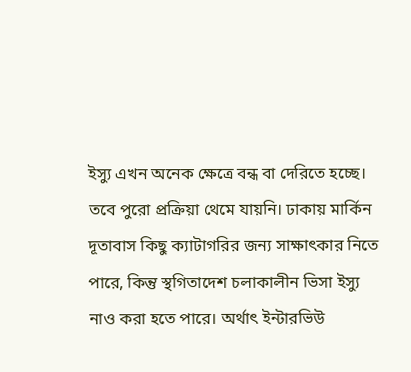ইস্যু এখন অনেক ক্ষেত্রে বন্ধ বা দেরিতে হচ্ছে। তবে পুরো প্রক্রিয়া থেমে যায়নি। ঢাকায় মার্কিন দূতাবাস কিছু ক্যাটাগরির জন্য সাক্ষাৎকার নিতে পারে, কিন্তু স্থগিতাদেশ চলাকালীন ভিসা ইস্যু নাও করা হতে পারে। অর্থাৎ ইন্টারভিউ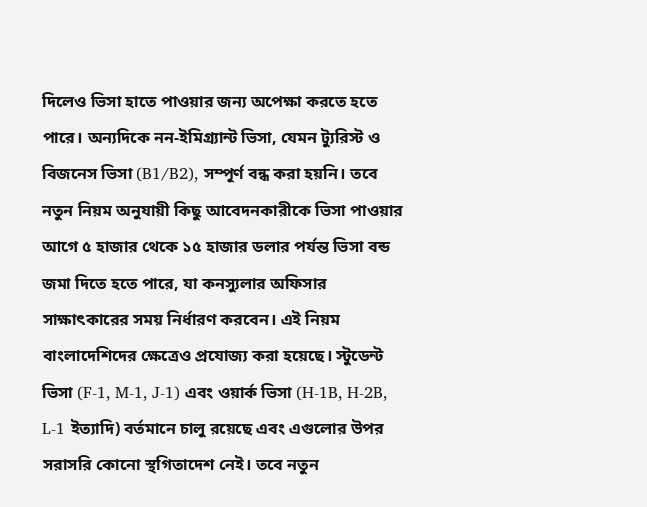দিলেও ভিসা হাতে পাওয়ার জন্য অপেক্ষা করতে হতে পারে। অন্যদিকে নন-ইমিগ্র্যান্ট ভিসা, যেমন ট্যুরিস্ট ও বিজনেস ভিসা (B1/B2), সম্পূর্ণ বন্ধ করা হয়নি। তবে নতুন নিয়ম অনুযায়ী কিছু আবেদনকারীকে ভিসা পাওয়ার আগে ৫ হাজার থেকে ১৫ হাজার ডলার পর্যন্ত ভিসা বন্ড জমা দিতে হতে পারে, যা কনস্যুলার অফিসার সাক্ষাৎকারের সময় নির্ধারণ করবেন। এই নিয়ম বাংলাদেশিদের ক্ষেত্রেও প্রযোজ্য করা হয়েছে। স্টুডেন্ট ভিসা (F-1, M-1, J-1) এবং ওয়ার্ক ভিসা (H-1B, H-2B, L-1 ইত্যাদি) বর্তমানে চালু রয়েছে এবং এগুলোর উপর সরাসরি কোনো স্থগিতাদেশ নেই। তবে নতুন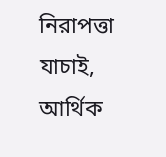নিরাপত্তা যাচাই, আর্থিক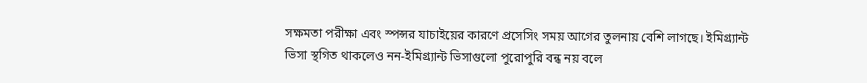সক্ষমতা পরীক্ষা এবং স্পন্সর যাচাইয়ের কারণে প্রসেসিং সময় আগের তুলনায় বেশি লাগছে। ইমিগ্র্যান্ট ভিসা স্থগিত থাকলেও নন-ইমিগ্র্যান্ট ভিসাগুলো পুরোপুরি বন্ধ নয় বলে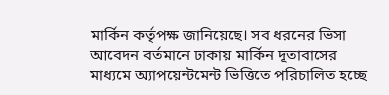মার্কিন কর্তৃপক্ষ জানিয়েছে। সব ধরনের ভিসা আবেদন বর্তমানে ঢাকায় মার্কিন দূতাবাসের মাধ্যমে অ্যাপয়েন্টমেন্ট ভিত্তিতে পরিচালিত হচ্ছে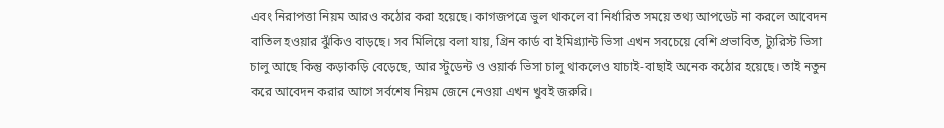এবং নিরাপত্তা নিয়ম আরও কঠোর করা হয়েছে। কাগজপত্রে ভুল থাকলে বা নির্ধারিত সময়ে তথ্য আপডেট না করলে আবেদন বাতিল হওয়ার ঝুঁকিও বাড়ছে। সব মিলিয়ে বলা যায়, গ্রিন কার্ড বা ইমিগ্র্যান্ট ভিসা এখন সবচেয়ে বেশি প্রভাবিত, ট্যুরিস্ট ভিসা চালু আছে কিন্তু কড়াকড়ি বেড়েছে, আর স্টুডেন্ট ও ওয়ার্ক ভিসা চালু থাকলেও যাচাই-বাছাই অনেক কঠোর হয়েছে। তাই নতুন করে আবেদন করার আগে সর্বশেষ নিয়ম জেনে নেওয়া এখন খুবই জরুরি।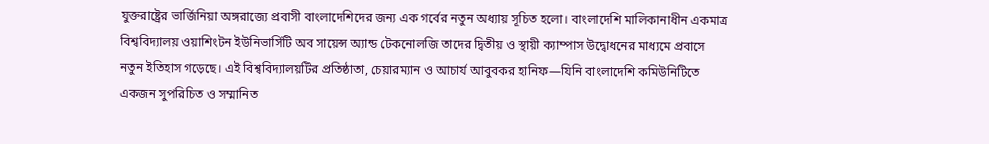যুক্তরাষ্ট্রের ভার্জিনিয়া অঙ্গরাজ্যে প্রবাসী বাংলাদেশিদের জন্য এক গর্বের নতুন অধ্যায় সূচিত হলো। বাংলাদেশি মালিকানাধীন একমাত্র বিশ্ববিদ্যালয় ওয়াশিংটন ইউনিভার্সিটি অব সায়েন্স অ্যান্ড টেকনোলজি তাদের দ্বিতীয় ও স্থায়ী ক্যাম্পাস উদ্বোধনের মাধ্যমে প্রবাসে নতুন ইতিহাস গড়েছে। এই বিশ্ববিদ্যালয়টির প্রতিষ্ঠাতা, চেয়ারম্যান ও আচার্য আবুবকর হানিফ—যিনি বাংলাদেশি কমিউনিটিতে একজন সুপরিচিত ও সম্মানিত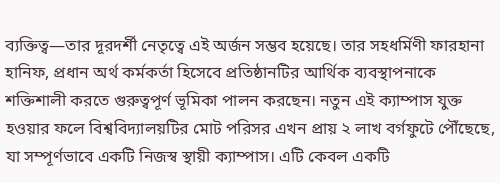ব্যক্তিত্ব—তার দূরদর্শী নেতৃত্বে এই অর্জন সম্ভব হয়েছে। তার সহধর্মিণী ফারহানা হানিফ, প্রধান অর্থ কর্মকর্তা হিসেবে প্রতিষ্ঠানটির আর্থিক ব্যবস্থাপনাকে শক্তিশালী করতে গুরুত্বপূর্ণ ভূমিকা পালন করছেন। নতুন এই ক্যাম্পাস যুক্ত হওয়ার ফলে বিশ্ববিদ্যালয়টির মোট পরিসর এখন প্রায় ২ লাখ বর্গফুটে পৌঁছেছে, যা সম্পূর্ণভাবে একটি নিজস্ব স্থায়ী ক্যাম্পাস। এটি কেবল একটি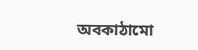অবকাঠামো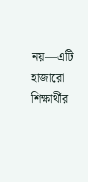নয়—এটি হাজারো শিক্ষার্থীর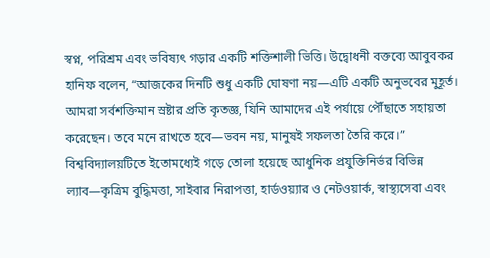স্বপ্ন, পরিশ্রম এবং ভবিষ্যৎ গড়ার একটি শক্তিশালী ভিত্তি। উদ্বোধনী বক্তব্যে আবুবকর হানিফ বলেন, “আজকের দিনটি শুধু একটি ঘোষণা নয়—এটি একটি অনুভবের মুহূর্ত। আমরা সর্বশক্তিমান স্রষ্টার প্রতি কৃতজ্ঞ, যিনি আমাদের এই পর্যায়ে পৌঁছাতে সহায়তা করেছেন। তবে মনে রাখতে হবে—ভবন নয়, মানুষই সফলতা তৈরি করে।” বিশ্ববিদ্যালয়টিতে ইতোমধ্যেই গড়ে তোলা হয়েছে আধুনিক প্রযুক্তিনির্ভর বিভিন্ন ল্যাব—কৃত্রিম বুদ্ধিমত্তা, সাইবার নিরাপত্তা, হার্ডওয়্যার ও নেটওয়ার্ক, স্বাস্থ্যসেবা এবং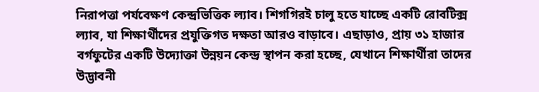নিরাপত্তা পর্যবেক্ষণ কেন্দ্রভিত্তিক ল্যাব। শিগগিরই চালু হতে যাচ্ছে একটি রোবটিক্স ল্যাব, যা শিক্ষার্থীদের প্রযুক্তিগত দক্ষতা আরও বাড়াবে। এছাড়াও, প্রায় ৩১ হাজার বর্গফুটের একটি উদ্যোক্তা উন্নয়ন কেন্দ্র স্থাপন করা হচ্ছে, যেখানে শিক্ষার্থীরা তাদের উদ্ভাবনী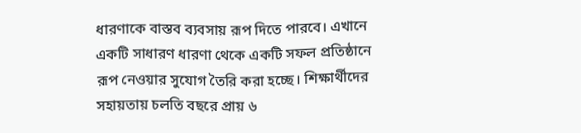ধারণাকে বাস্তব ব্যবসায় রূপ দিতে পারবে। এখানে একটি সাধারণ ধারণা থেকে একটি সফল প্রতিষ্ঠানে রূপ নেওয়ার সুযোগ তৈরি করা হচ্ছে। শিক্ষার্থীদের সহায়তায় চলতি বছরে প্রায় ৬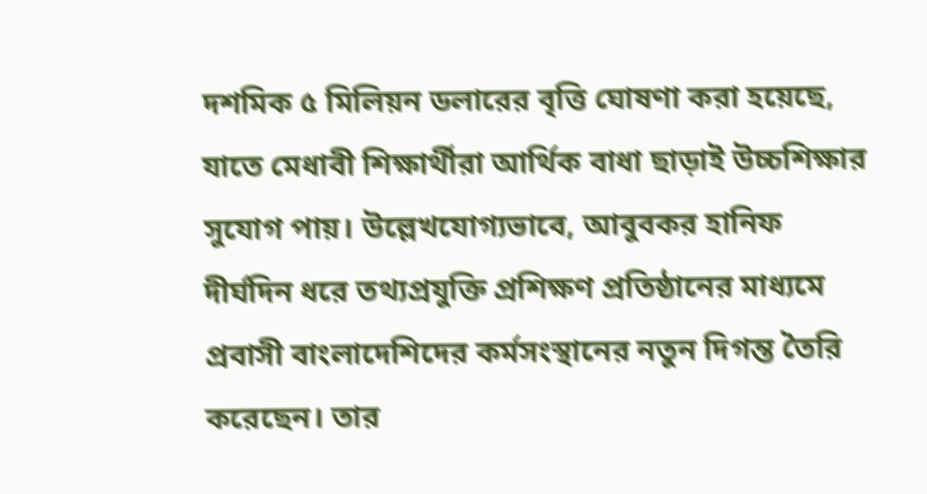দশমিক ৫ মিলিয়ন ডলারের বৃত্তি ঘোষণা করা হয়েছে, যাতে মেধাবী শিক্ষার্থীরা আর্থিক বাধা ছাড়াই উচ্চশিক্ষার সুযোগ পায়। উল্লেখযোগ্যভাবে, আবুবকর হানিফ দীর্ঘদিন ধরে তথ্যপ্রযুক্তি প্রশিক্ষণ প্রতিষ্ঠানের মাধ্যমে প্রবাসী বাংলাদেশিদের কর্মসংস্থানের নতুন দিগন্ত তৈরি করেছেন। তার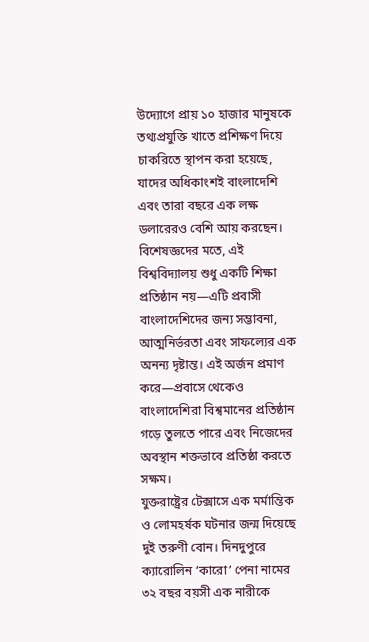উদ্যোগে প্রায় ১০ হাজার মানুষকে তথ্যপ্রযুক্তি খাতে প্রশিক্ষণ দিয়ে চাকরিতে স্থাপন করা হয়েছে, যাদের অধিকাংশই বাংলাদেশি এবং তারা বছরে এক লক্ষ ডলারেরও বেশি আয় করছেন। বিশেষজ্ঞদের মতে, এই বিশ্ববিদ্যালয় শুধু একটি শিক্ষা প্রতিষ্ঠান নয়—এটি প্রবাসী বাংলাদেশিদের জন্য সম্ভাবনা, আত্মনির্ভরতা এবং সাফল্যের এক অনন্য দৃষ্টান্ত। এই অর্জন প্রমাণ করে—প্রবাসে থেকেও বাংলাদেশিরা বিশ্বমানের প্রতিষ্ঠান গড়ে তুলতে পারে এবং নিজেদের অবস্থান শক্তভাবে প্রতিষ্ঠা করতে সক্ষম।
যুক্তরাষ্ট্রের টেক্সাসে এক মর্মান্তিক ও লোমহর্ষক ঘটনার জন্ম দিয়েছে দুই তরুণী বোন। দিনদুপুরে ক্যারোলিন ‘কারো’ পেনা নামের ৩২ বছর বয়সী এক নারীকে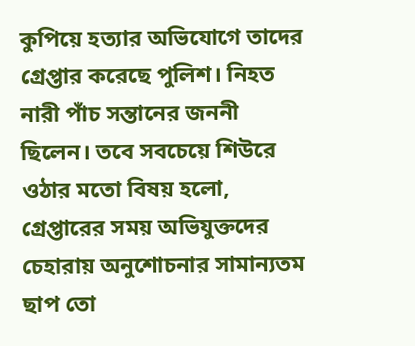কুপিয়ে হত্যার অভিযোগে তাদের গ্রেপ্তার করেছে পুলিশ। নিহত নারী পাঁচ সন্তানের জননী ছিলেন। তবে সবচেয়ে শিউরে ওঠার মতো বিষয় হলো, গ্রেপ্তারের সময় অভিযুক্তদের চেহারায় অনুশোচনার সামান্যতম ছাপ তো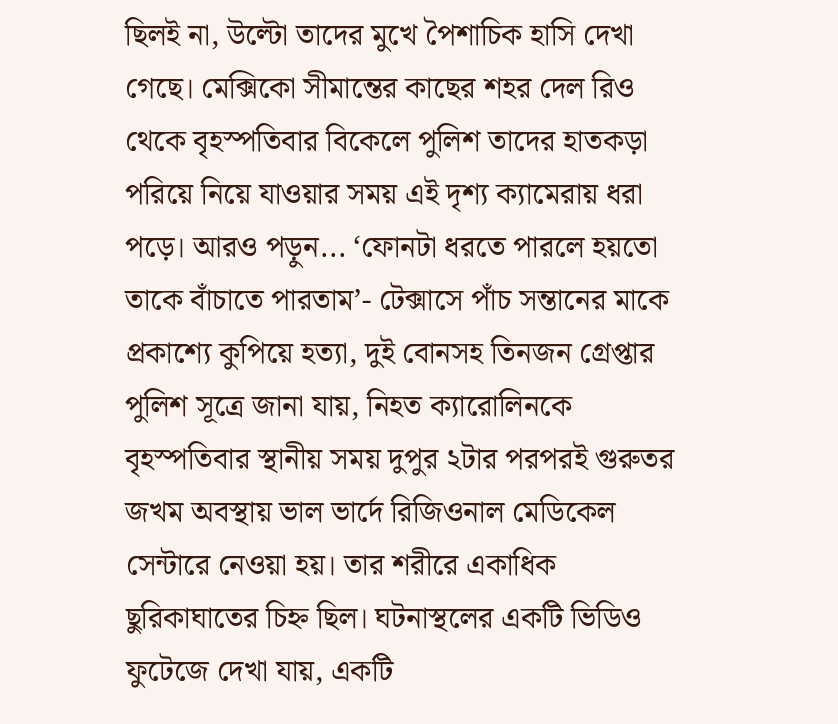ছিলই না, উল্টো তাদের মুখে পৈশাচিক হাসি দেখা গেছে। মেক্সিকো সীমান্তের কাছের শহর দেল রিও থেকে বৃহস্পতিবার বিকেলে পুলিশ তাদের হাতকড়া পরিয়ে নিয়ে যাওয়ার সময় এই দৃশ্য ক্যামেরায় ধরা পড়ে। আরও পড়ুন... ‘ফোনটা ধরতে পারলে হয়তো তাকে বাঁচাতে পারতাম’- টেক্সাসে পাঁচ সন্তানের মাকে প্রকাশ্যে কুপিয়ে হত্যা, দুই বোনসহ তিনজন গ্রেপ্তার পুলিশ সূত্রে জানা যায়, নিহত ক্যারোলিনকে বৃহস্পতিবার স্থানীয় সময় দুপুর ২টার পরপরই গুরুতর জখম অবস্থায় ভাল ভার্দে রিজিওনাল মেডিকেল সেন্টারে নেওয়া হয়। তার শরীরে একাধিক ছুরিকাঘাতের চিহ্ন ছিল। ঘটনাস্থলের একটি ভিডিও ফুটেজে দেখা যায়, একটি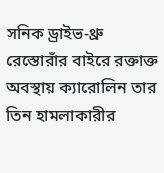সনিক ড্রাইভ-থ্রু রেস্তোরাঁর বাইরে রক্তাক্ত অবস্থায় ক্যারোলিন তার তিন হামলাকারীর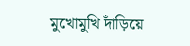মুখোমুখি দাঁড়িয়ে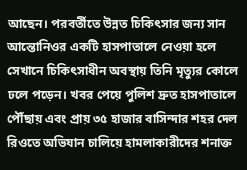আছেন। পরবর্তীতে উন্নত চিকিৎসার জন্য সান আন্তোনিওর একটি হাসপাতালে নেওয়া হলে সেখানে চিকিৎসাধীন অবস্থায় তিনি মৃত্যুর কোলে ঢলে পড়েন। খবর পেয়ে পুলিশ দ্রুত হাসপাতালে পৌঁছায় এবং প্রায় ৩৫ হাজার বাসিন্দার শহর দেল রিওতে অভিযান চালিয়ে হামলাকারীদের শনাক্ত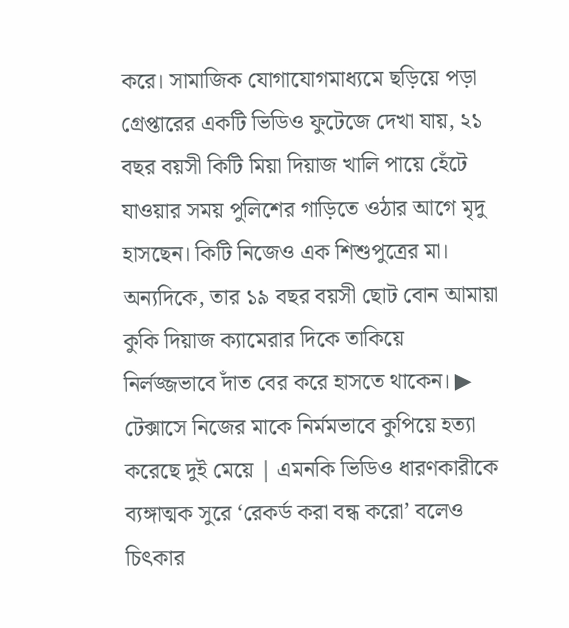করে। সামাজিক যোগাযোগমাধ্যমে ছড়িয়ে পড়া গ্রেপ্তারের একটি ভিডিও ফুটেজে দেখা যায়, ২১ বছর বয়সী কিটি মিয়া দিয়াজ খালি পায়ে হেঁটে যাওয়ার সময় পুলিশের গাড়িতে ওঠার আগে মৃদু হাসছেন। কিটি নিজেও এক শিশুপুত্রের মা। অন্যদিকে, তার ১৯ বছর বয়সী ছোট বোন আমায়া কুকি দিয়াজ ক্যামেরার দিকে তাকিয়ে নির্লজ্জভাবে দাঁত বের করে হাসতে থাকেন। ▶ টেক্সাসে নিজের মাকে নির্মমভাবে কুপিয়ে হত্যা করেছে দুই মেয়ে | এমনকি ভিডিও ধারণকারীকে ব্যঙ্গাত্মক সুরে ‘রেকর্ড করা বন্ধ করো’ বলেও চিৎকার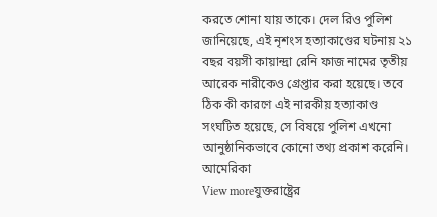করতে শোনা যায় তাকে। দেল রিও পুলিশ জানিয়েছে, এই নৃশংস হত্যাকাণ্ডের ঘটনায় ২১ বছর বয়সী কায়ান্দ্রা রেনি ফাজ নামের তৃতীয় আরেক নারীকেও গ্রেপ্তার করা হয়েছে। তবে ঠিক কী কারণে এই নারকীয় হত্যাকাণ্ড সংঘটিত হয়েছে, সে বিষয়ে পুলিশ এখনো আনুষ্ঠানিকভাবে কোনো তথ্য প্রকাশ করেনি।
আমেরিকা
View moreযুক্তরাষ্ট্রের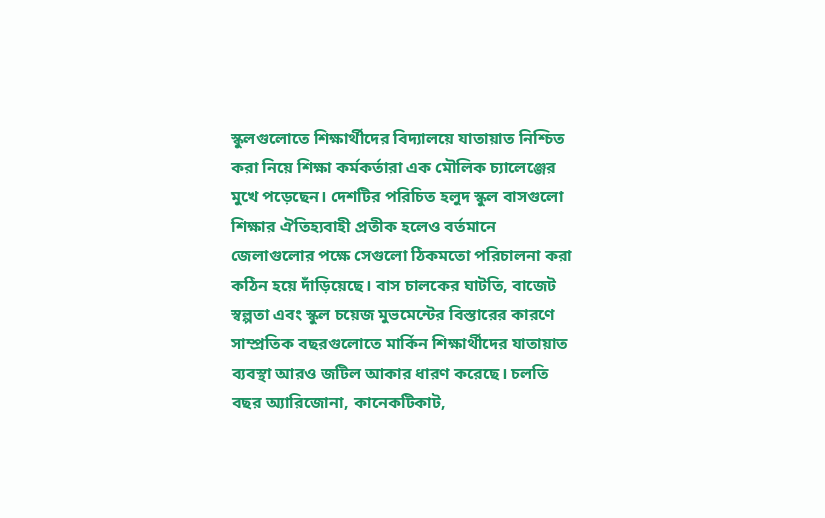স্কুলগুলোতে শিক্ষার্থীদের বিদ্যালয়ে যাতায়াত নিশ্চিত করা নিয়ে শিক্ষা কর্মকর্তারা এক মৌলিক চ্যালেঞ্জের মুখে পড়েছেন। দেশটির পরিচিত হলুদ স্কুল বাসগুলো শিক্ষার ঐতিহ্যবাহী প্রতীক হলেও বর্তমানে জেলাগুলোর পক্ষে সেগুলো ঠিকমতো পরিচালনা করা কঠিন হয়ে দাঁড়িয়েছে। বাস চালকের ঘাটতি, বাজেট স্বল্পতা এবং স্কুল চয়েজ মুভমেন্টের বিস্তারের কারণে সাম্প্রতিক বছরগুলোতে মার্কিন শিক্ষার্থীদের যাতায়াত ব্যবস্থা আরও জটিল আকার ধারণ করেছে। চলতি বছর অ্যারিজোনা, কানেকটিকাট,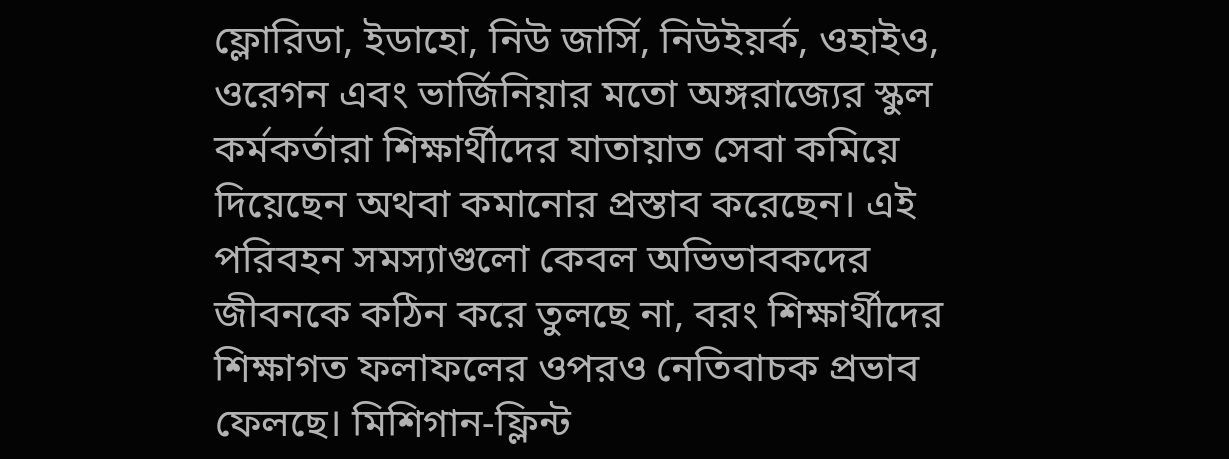ফ্লোরিডা, ইডাহো, নিউ জার্সি, নিউইয়র্ক, ওহাইও, ওরেগন এবং ভার্জিনিয়ার মতো অঙ্গরাজ্যের স্কুল কর্মকর্তারা শিক্ষার্থীদের যাতায়াত সেবা কমিয়ে দিয়েছেন অথবা কমানোর প্রস্তাব করেছেন। এই পরিবহন সমস্যাগুলো কেবল অভিভাবকদের জীবনকে কঠিন করে তুলছে না, বরং শিক্ষার্থীদের শিক্ষাগত ফলাফলের ওপরও নেতিবাচক প্রভাব ফেলছে। মিশিগান-ফ্লিন্ট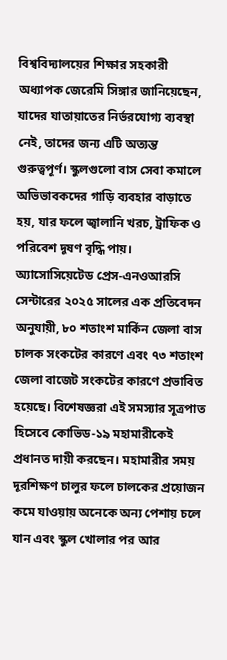বিশ্ববিদ্যালয়ের শিক্ষার সহকারী অধ্যাপক জেরেমি সিঙ্গার জানিয়েছেন, যাদের যাতায়াতের নির্ভরযোগ্য ব্যবস্থা নেই, তাদের জন্য এটি অত্যন্ত গুরুত্বপূর্ণ। স্কুলগুলো বাস সেবা কমালে অভিভাবকদের গাড়ি ব্যবহার বাড়াতে হয়, যার ফলে জ্বালানি খরচ, ট্রাফিক ও পরিবেশ দূষণ বৃদ্ধি পায়। অ্যাসোসিয়েটেড প্রেস-এনওআরসি সেন্টারের ২০২৫ সালের এক প্রতিবেদন অনুযায়ী, ৮০ শতাংশ মার্কিন জেলা বাস চালক সংকটের কারণে এবং ৭৩ শতাংশ জেলা বাজেট সংকটের কারণে প্রভাবিত হয়েছে। বিশেষজ্ঞরা এই সমস্যার সূত্রপাত হিসেবে কোভিড-১৯ মহামারীকেই প্রধানত দায়ী করছেন। মহামারীর সময় দূরশিক্ষণ চালুর ফলে চালকের প্রয়োজন কমে যাওয়ায় অনেকে অন্য পেশায় চলে যান এবং স্কুল খোলার পর আর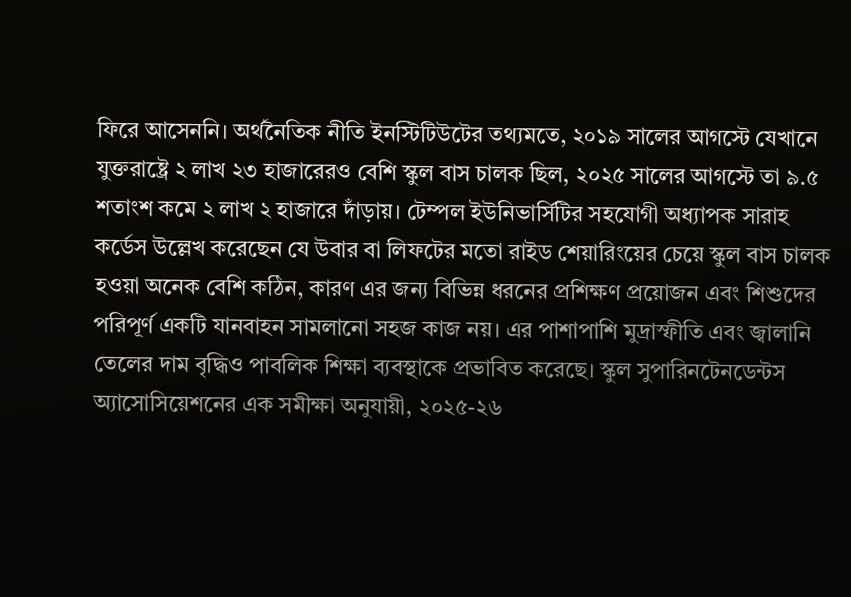ফিরে আসেননি। অর্থনৈতিক নীতি ইনস্টিটিউটের তথ্যমতে, ২০১৯ সালের আগস্টে যেখানে যুক্তরাষ্ট্রে ২ লাখ ২৩ হাজারেরও বেশি স্কুল বাস চালক ছিল, ২০২৫ সালের আগস্টে তা ৯.৫ শতাংশ কমে ২ লাখ ২ হাজারে দাঁড়ায়। টেম্পল ইউনিভার্সিটির সহযোগী অধ্যাপক সারাহ কর্ডেস উল্লেখ করেছেন যে উবার বা লিফটের মতো রাইড শেয়ারিংয়ের চেয়ে স্কুল বাস চালক হওয়া অনেক বেশি কঠিন, কারণ এর জন্য বিভিন্ন ধরনের প্রশিক্ষণ প্রয়োজন এবং শিশুদের পরিপূর্ণ একটি যানবাহন সামলানো সহজ কাজ নয়। এর পাশাপাশি মুদ্রাস্ফীতি এবং জ্বালানি তেলের দাম বৃদ্ধিও পাবলিক শিক্ষা ব্যবস্থাকে প্রভাবিত করেছে। স্কুল সুপারিনটেনডেন্টস অ্যাসোসিয়েশনের এক সমীক্ষা অনুযায়ী, ২০২৫-২৬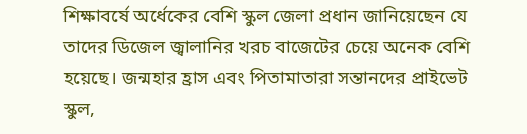শিক্ষাবর্ষে অর্ধেকের বেশি স্কুল জেলা প্রধান জানিয়েছেন যে তাদের ডিজেল জ্বালানির খরচ বাজেটের চেয়ে অনেক বেশি হয়েছে। জন্মহার হ্রাস এবং পিতামাতারা সন্তানদের প্রাইভেট স্কুল,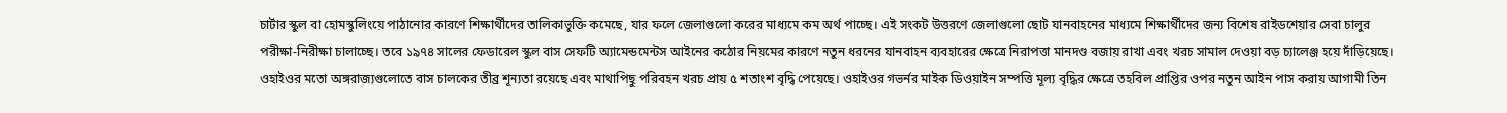চার্টার স্কুল বা হোমস্কুলিংয়ে পাঠানোর কারণে শিক্ষার্থীদের তালিকাভুক্তি কমেছে, যার ফলে জেলাগুলো করের মাধ্যমে কম অর্থ পাচ্ছে। এই সংকট উত্তরণে জেলাগুলো ছোট যানবাহনের মাধ্যমে শিক্ষার্থীদের জন্য বিশেষ রাইডশেয়ার সেবা চালুর পরীক্ষা-নিরীক্ষা চালাচ্ছে। তবে ১৯৭৪ সালের ফেডারেল স্কুল বাস সেফটি অ্যামেন্ডমেন্টস আইনের কঠোর নিয়মের কারণে নতুন ধরনের যানবাহন ব্যবহারের ক্ষেত্রে নিরাপত্তা মানদণ্ড বজায় রাখা এবং খরচ সামাল দেওয়া বড় চ্যালেঞ্জ হয়ে দাঁড়িয়েছে। ওহাইওর মতো অঙ্গরাজ্যগুলোতে বাস চালকের তীব্র শূন্যতা রয়েছে এবং মাথাপিছু পরিবহন খরচ প্রায় ৫ শতাংশ বৃদ্ধি পেয়েছে। ওহাইওর গভর্নর মাইক ডিওয়াইন সম্পত্তি মূল্য বৃদ্ধির ক্ষেত্রে তহবিল প্রাপ্তির ওপর নতুন আইন পাস করায় আগামী তিন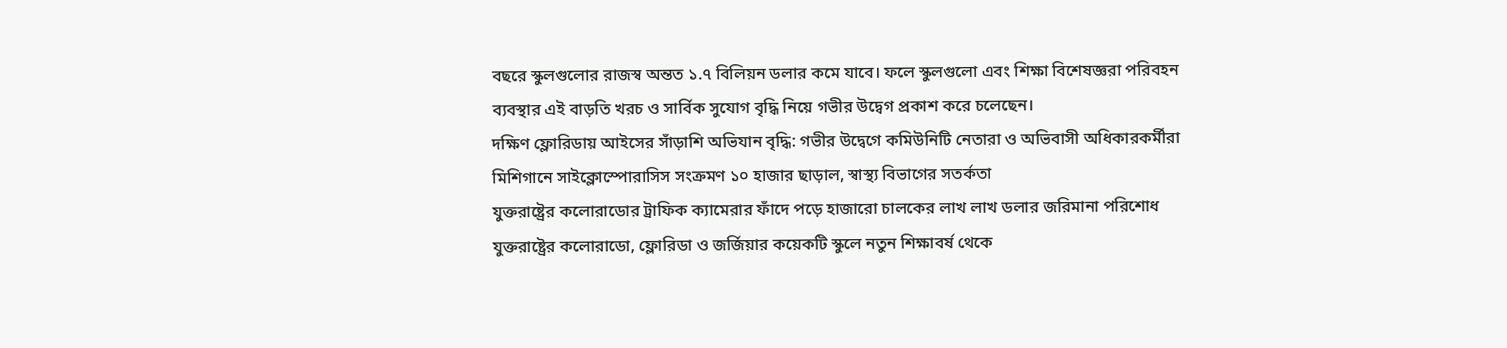বছরে স্কুলগুলোর রাজস্ব অন্তত ১.৭ বিলিয়ন ডলার কমে যাবে। ফলে স্কুলগুলো এবং শিক্ষা বিশেষজ্ঞরা পরিবহন ব্যবস্থার এই বাড়তি খরচ ও সার্বিক সুযোগ বৃদ্ধি নিয়ে গভীর উদ্বেগ প্রকাশ করে চলেছেন।
দক্ষিণ ফ্লোরিডায় আইসের সাঁড়াশি অভিযান বৃদ্ধি: গভীর উদ্বেগে কমিউনিটি নেতারা ও অভিবাসী অধিকারকর্মীরা
মিশিগানে সাইক্লোস্পোরাসিস সংক্রমণ ১০ হাজার ছাড়াল, স্বাস্থ্য বিভাগের সতর্কতা
যুক্তরাষ্ট্রের কলোরাডোর ট্রাফিক ক্যামেরার ফাঁদে পড়ে হাজারো চালকের লাখ লাখ ডলার জরিমানা পরিশোধ
যুক্তরাষ্ট্রের কলোরাডো, ফ্লোরিডা ও জর্জিয়ার কয়েকটি স্কুলে নতুন শিক্ষাবর্ষ থেকে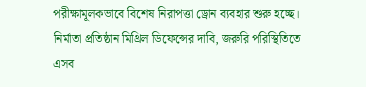পরীক্ষামূলকভাবে বিশেষ নিরাপত্তা ড্রোন ব্যবহার শুরু হচ্ছে। নির্মাতা প্রতিষ্ঠান মিথ্রিল ডিফেন্সের দাবি, জরুরি পরিস্থিতিতে এসব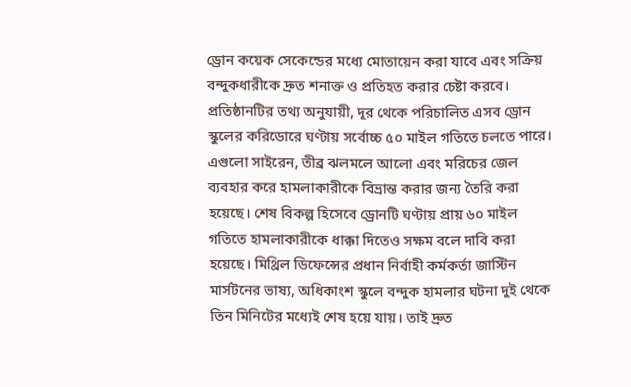ড্রোন কয়েক সেকেন্ডের মধ্যে মোতায়েন করা যাবে এবং সক্রিয় বন্দুকধারীকে দ্রুত শনাক্ত ও প্রতিহত করার চেষ্টা করবে। প্রতিষ্ঠানটির তথ্য অনুযায়ী, দূর থেকে পরিচালিত এসব ড্রোন স্কুলের করিডোরে ঘণ্টায় সর্বোচ্চ ৫০ মাইল গতিতে চলতে পারে। এগুলো সাইরেন, তীব্র ঝলমলে আলো এবং মরিচের জেল ব্যবহার করে হামলাকারীকে বিভ্রান্ত করার জন্য তৈরি করা হয়েছে। শেষ বিকল্প হিসেবে ড্রোনটি ঘণ্টায় প্রায় ৬০ মাইল গতিতে হামলাকারীকে ধাক্কা দিতেও সক্ষম বলে দাবি করা হয়েছে। মিথ্রিল ডিফেন্সের প্রধান নির্বাহী কর্মকর্তা জাস্টিন মার্সটনের ভাষ্য, অধিকাংশ স্কুলে বন্দুক হামলার ঘটনা দুই থেকে তিন মিনিটের মধ্যেই শেষ হয়ে যায়। তাই দ্রুত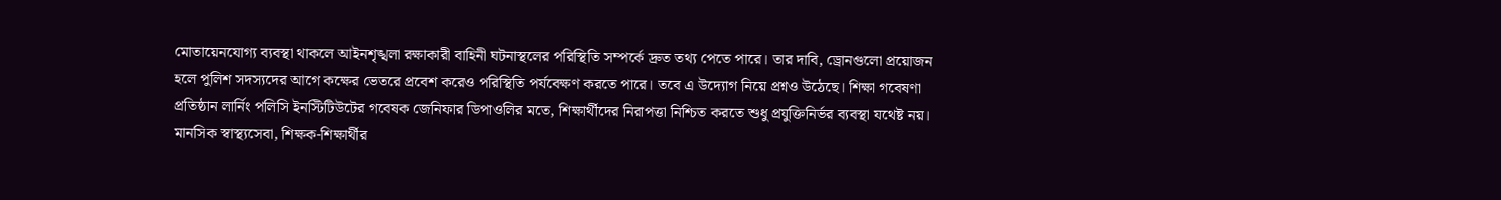মোতায়েনযোগ্য ব্যবস্থা থাকলে আইনশৃঙ্খলা রক্ষাকারী বাহিনী ঘটনাস্থলের পরিস্থিতি সম্পর্কে দ্রুত তথ্য পেতে পারে। তার দাবি, ড্রোনগুলো প্রয়োজন হলে পুলিশ সদস্যদের আগে কক্ষের ভেতরে প্রবেশ করেও পরিস্থিতি পর্যবেক্ষণ করতে পারে। তবে এ উদ্যোগ নিয়ে প্রশ্নও উঠেছে। শিক্ষা গবেষণা প্রতিষ্ঠান লার্নিং পলিসি ইনস্টিটিউটের গবেষক জেনিফার ডিপাওলির মতে, শিক্ষার্থীদের নিরাপত্তা নিশ্চিত করতে শুধু প্রযুক্তিনির্ভর ব্যবস্থা যথেষ্ট নয়। মানসিক স্বাস্থ্যসেবা, শিক্ষক-শিক্ষার্থীর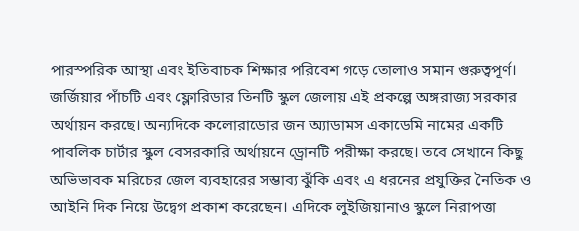পারস্পরিক আস্থা এবং ইতিবাচক শিক্ষার পরিবেশ গড়ে তোলাও সমান গুরুত্বপূর্ণ। জর্জিয়ার পাঁচটি এবং ফ্লোরিডার তিনটি স্কুল জেলায় এই প্রকল্পে অঙ্গরাজ্য সরকার অর্থায়ন করছে। অন্যদিকে কলোরাডোর জন অ্যাডামস একাডেমি নামের একটি পাবলিক চার্টার স্কুল বেসরকারি অর্থায়নে ড্রোনটি পরীক্ষা করছে। তবে সেখানে কিছু অভিভাবক মরিচের জেল ব্যবহারের সম্ভাব্য ঝুঁকি এবং এ ধরনের প্রযুক্তির নৈতিক ও আইনি দিক নিয়ে উদ্বেগ প্রকাশ করেছেন। এদিকে লুইজিয়ানাও স্কুলে নিরাপত্তা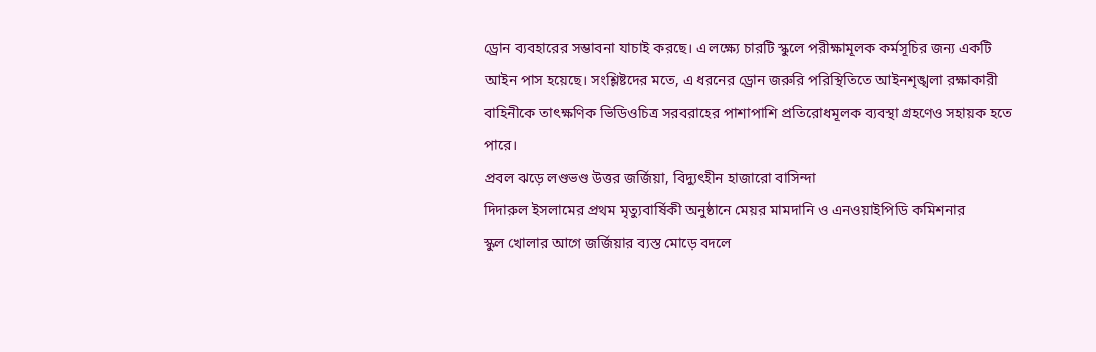ড্রোন ব্যবহারের সম্ভাবনা যাচাই করছে। এ লক্ষ্যে চারটি স্কুলে পরীক্ষামূলক কর্মসূচির জন্য একটি আইন পাস হয়েছে। সংশ্লিষ্টদের মতে, এ ধরনের ড্রোন জরুরি পরিস্থিতিতে আইনশৃঙ্খলা রক্ষাকারী বাহিনীকে তাৎক্ষণিক ভিডিওচিত্র সরবরাহের পাশাপাশি প্রতিরোধমূলক ব্যবস্থা গ্রহণেও সহায়ক হতে পারে।
প্রবল ঝড়ে লণ্ডভণ্ড উত্তর জর্জিয়া, বিদ্যুৎহীন হাজারো বাসিন্দা
দিদারুল ইসলামের প্রথম মৃত্যুবার্ষিকী অনুষ্ঠানে মেয়র মামদানি ও এনওয়াইপিডি কমিশনার
স্কুল খোলার আগে জর্জিয়ার ব্যস্ত মোড়ে বদলে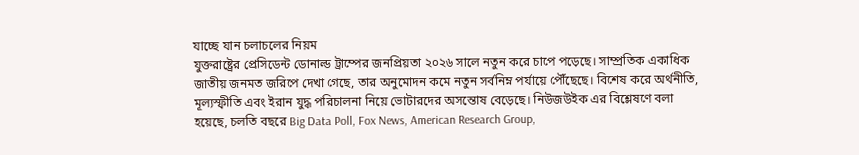যাচ্ছে যান চলাচলের নিয়ম
যুক্তরাষ্ট্রের প্রেসিডেন্ট ডোনাল্ড ট্রাম্পের জনপ্রিয়তা ২০২৬ সালে নতুন করে চাপে পড়েছে। সাম্প্রতিক একাধিক জাতীয় জনমত জরিপে দেখা গেছে, তার অনুমোদন কমে নতুন সর্বনিম্ন পর্যায়ে পৌঁছেছে। বিশেষ করে অর্থনীতি, মূল্যস্ফীতি এবং ইরান যুদ্ধ পরিচালনা নিয়ে ভোটারদের অসন্তোষ বেড়েছে। নিউজউইক এর বিশ্লেষণে বলা হয়েছে, চলতি বছরে Big Data Poll, Fox News, American Research Group,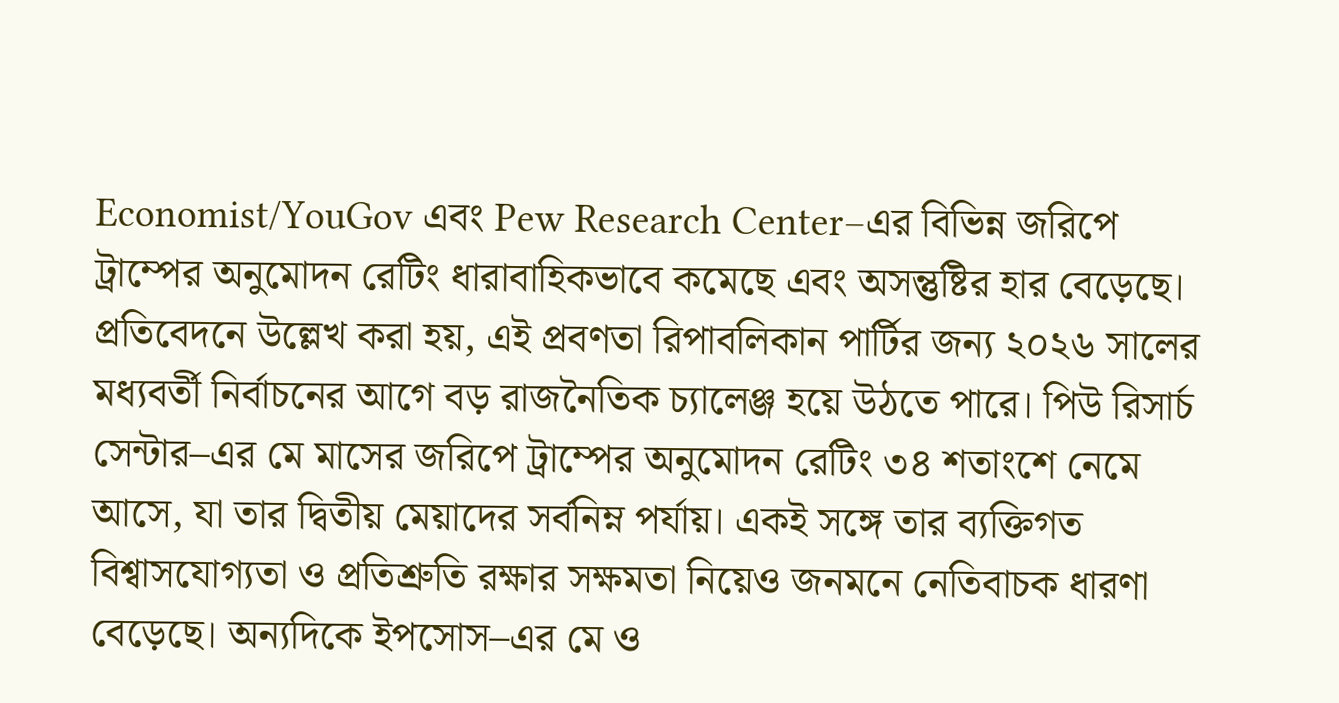Economist/YouGov এবং Pew Research Center–এর বিভিন্ন জরিপে ট্রাম্পের অনুমোদন রেটিং ধারাবাহিকভাবে কমেছে এবং অসন্তুষ্টির হার বেড়েছে। প্রতিবেদনে উল্লেখ করা হয়, এই প্রবণতা রিপাবলিকান পার্টির জন্য ২০২৬ সালের মধ্যবর্তী নির্বাচনের আগে বড় রাজনৈতিক চ্যালেঞ্জ হয়ে উঠতে পারে। পিউ রিসার্চ সেন্টার–এর মে মাসের জরিপে ট্রাম্পের অনুমোদন রেটিং ৩৪ শতাংশে নেমে আসে, যা তার দ্বিতীয় মেয়াদের সর্বনিম্ন পর্যায়। একই সঙ্গে তার ব্যক্তিগত বিশ্বাসযোগ্যতা ও প্রতিশ্রুতি রক্ষার সক্ষমতা নিয়েও জনমনে নেতিবাচক ধারণা বেড়েছে। অন্যদিকে ইপসোস–এর মে ও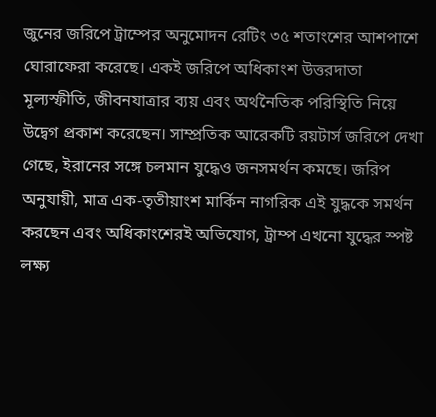জুনের জরিপে ট্রাম্পের অনুমোদন রেটিং ৩৫ শতাংশের আশপাশে ঘোরাফেরা করেছে। একই জরিপে অধিকাংশ উত্তরদাতা মূল্যস্ফীতি, জীবনযাত্রার ব্যয় এবং অর্থনৈতিক পরিস্থিতি নিয়ে উদ্বেগ প্রকাশ করেছেন। সাম্প্রতিক আরেকটি রয়টার্স জরিপে দেখা গেছে, ইরানের সঙ্গে চলমান যুদ্ধেও জনসমর্থন কমছে। জরিপ অনুযায়ী, মাত্র এক-তৃতীয়াংশ মার্কিন নাগরিক এই যুদ্ধকে সমর্থন করছেন এবং অধিকাংশেরই অভিযোগ, ট্রাম্প এখনো যুদ্ধের স্পষ্ট লক্ষ্য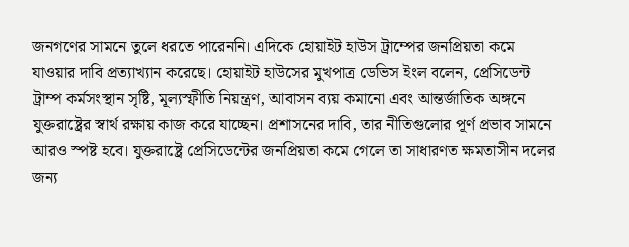জনগণের সামনে তুলে ধরতে পারেননি। এদিকে হোয়াইট হাউস ট্রাম্পের জনপ্রিয়তা কমে যাওয়ার দাবি প্রত্যাখ্যান করেছে। হোয়াইট হাউসের মুখপাত্র ডেভিস ইংল বলেন, প্রেসিডেন্ট ট্রাম্প কর্মসংস্থান সৃষ্টি, মূল্যস্ফীতি নিয়ন্ত্রণ, আবাসন ব্যয় কমানো এবং আন্তর্জাতিক অঙ্গনে যুক্তরাষ্ট্রের স্বার্থ রক্ষায় কাজ করে যাচ্ছেন। প্রশাসনের দাবি, তার নীতিগুলোর পূর্ণ প্রভাব সামনে আরও স্পষ্ট হবে। যুক্তরাষ্ট্রে প্রেসিডেন্টের জনপ্রিয়তা কমে গেলে তা সাধারণত ক্ষমতাসীন দলের জন্য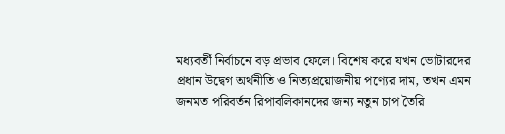মধ্যবর্তী নির্বাচনে বড় প্রভাব ফেলে। বিশেষ করে যখন ভোটারদের প্রধান উদ্বেগ অর্থনীতি ও নিত্যপ্রয়োজনীয় পণ্যের দাম, তখন এমন জনমত পরিবর্তন রিপাবলিকানদের জন্য নতুন চাপ তৈরি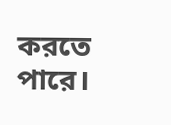করতে পারে।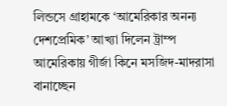লিন্ডসে গ্রাহামকে ‘আমেরিকার অনন্য দেশপ্রেমিক’ আখ্যা দিলেন ট্রাম্প
আমেরিকায় গীর্জা কিনে মসজিদ-মাদরাসা বানাচ্ছেন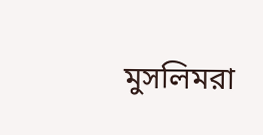মুসলিমরা